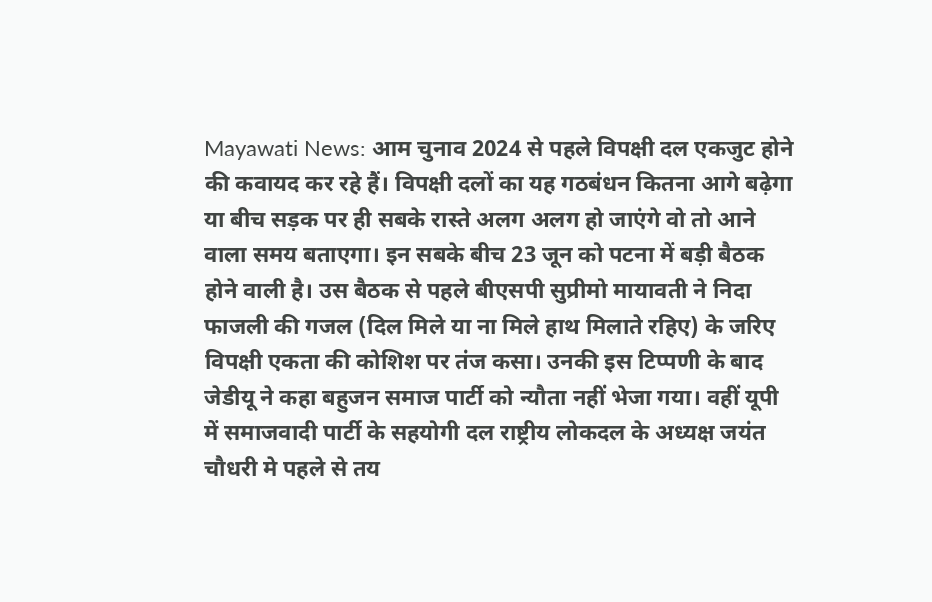Mayawati News: आम चुनाव 2024 से पहले विपक्षी दल एकजुट होने की कवायद कर रहे हैं। विपक्षी दलों का यह गठबंधन कितना आगे बढ़ेगा या बीच सड़क पर ही सबके रास्ते अलग अलग हो जाएंगे वो तो आने वाला समय बताएगा। इन सबके बीच 23 जून को पटना में बड़ी बैठक होने वाली है। उस बैठक से पहले बीएसपी सुप्रीमो मायावती ने निदा फाजली की गजल (दिल मिले या ना मिले हाथ मिलाते रहिए) के जरिए विपक्षी एकता की कोशिश पर तंज कसा। उनकी इस टिप्पणी के बाद जेडीयू ने कहा बहुजन समाज पार्टी को न्यौता नहीं भेजा गया। वहीं यूपी में समाजवादी पार्टी के सहयोगी दल राष्ट्रीय लोकदल के अध्यक्ष जयंत चौधरी मे पहले से तय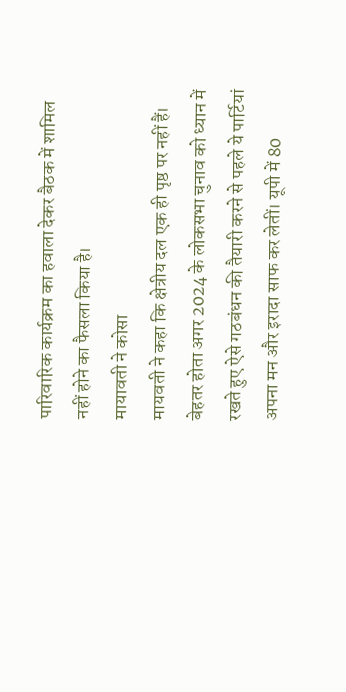पारिवारिक कार्यक्रम का हवाला देकर बैठक में शामिल नहीं होने का फैसला किया है।
मायावती ने कोसा
मायवती ने कहा कि क्षेत्रीय दल एक ही पृष्ठ पर नहीं हैं। बेहतर होता अगर 2024 के लोकसभा चुनाव को ध्यान में रखते हुए ऐसे गठबंधन की तैयारी करने से पहले ये पार्टियां अपना मन और इरादा साफ कर लेतीं। यूपी में 80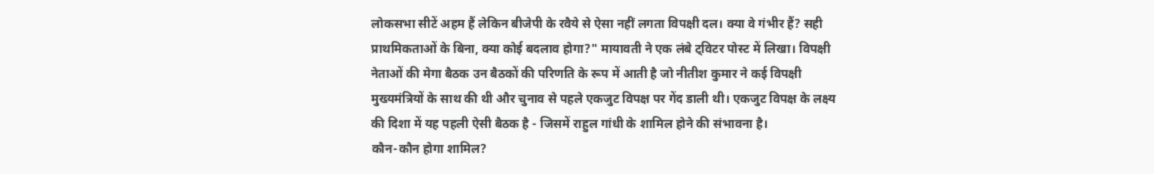लोकसभा सीटें अहम हैं लेकिन बीजेपी के रवैये से ऐसा नहीं लगता विपक्षी दल। क्या वे गंभीर हैं? सही प्राथमिकताओं के बिना, क्या कोई बदलाव होगा?" मायावती ने एक लंबे ट्विटर पोस्ट में लिखा। विपक्षी नेताओं की मेगा बैठक उन बैठकों की परिणति के रूप में आती है जो नीतीश कुमार ने कई विपक्षी मुख्यमंत्रियों के साथ की थी और चुनाव से पहले एकजुट विपक्ष पर गेंद डाली थी। एकजुट विपक्ष के लक्ष्य की दिशा में यह पहली ऐसी बैठक है - जिसमें राहुल गांधी के शामिल होने की संभावना है।
कौन-कौन होगा शामिल?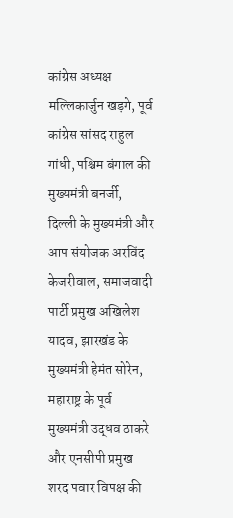कांग्रेस अध्यक्ष मल्लिकार्जुन खड़गे, पूर्व कांग्रेस सांसद राहुल गांधी, पश्चिम बंगाल की मुख्यमंत्री बनर्जी, दिल्ली के मुख्यमंत्री और आप संयोजक अरविंद केजरीवाल, समाजवादी पार्टी प्रमुख अखिलेश यादव, झारखंड के मुख्यमंत्री हेमंत सोरेन, महाराष्ट्र के पूर्व मुख्यमंत्री उद्धव ठाकरे और एनसीपी प्रमुख शरद पवार विपक्ष की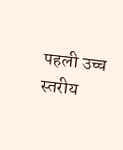पहली उच्च स्तरीय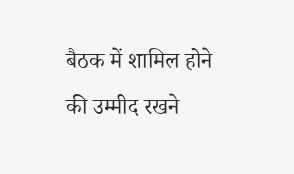बैठक में शामिल होने की उम्मीद रखने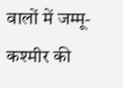वालों में जम्मू-कश्मीर की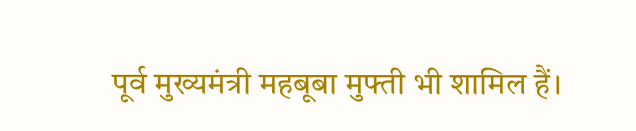पूर्व मुख्यमंत्री महबूबा मुफ्ती भी शामिल हैं।